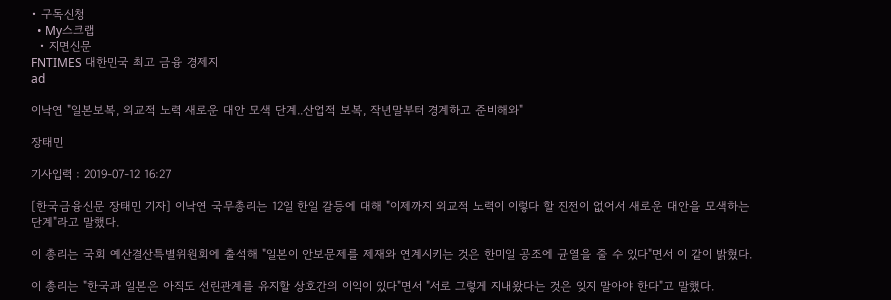• 구독신청
  • My스크랩
  • 지면신문
FNTIMES 대한민국 최고 금융 경제지
ad

이낙연 "일본보복, 외교적 노력 새로운 대안 모색 단계..산업적 보복, 작년말부터 경계하고 준비해와"

장태민

기사입력 : 2019-07-12 16:27

[한국금융신문 장태민 기자] 이낙연 국무총리는 12일 한일 갈등에 대해 "이제까지 외교적 노력이 이렇다 할 진전이 없어서 새로운 대안을 모색하는 단계"라고 말했다.

이 총리는 국회 예산결산특별위원회에 출석해 "일본이 안보문제를 제재와 연계시키는 것은 한미일 공조에 균열을 줄 수 있다"면서 이 같이 밝혔다.

이 총리는 "한국과 일본은 아직도 선린관계를 유지할 상호간의 이익이 있다"면서 "서로 그렇게 지내왔다는 것은 잊지 말아야 한다"고 말했다.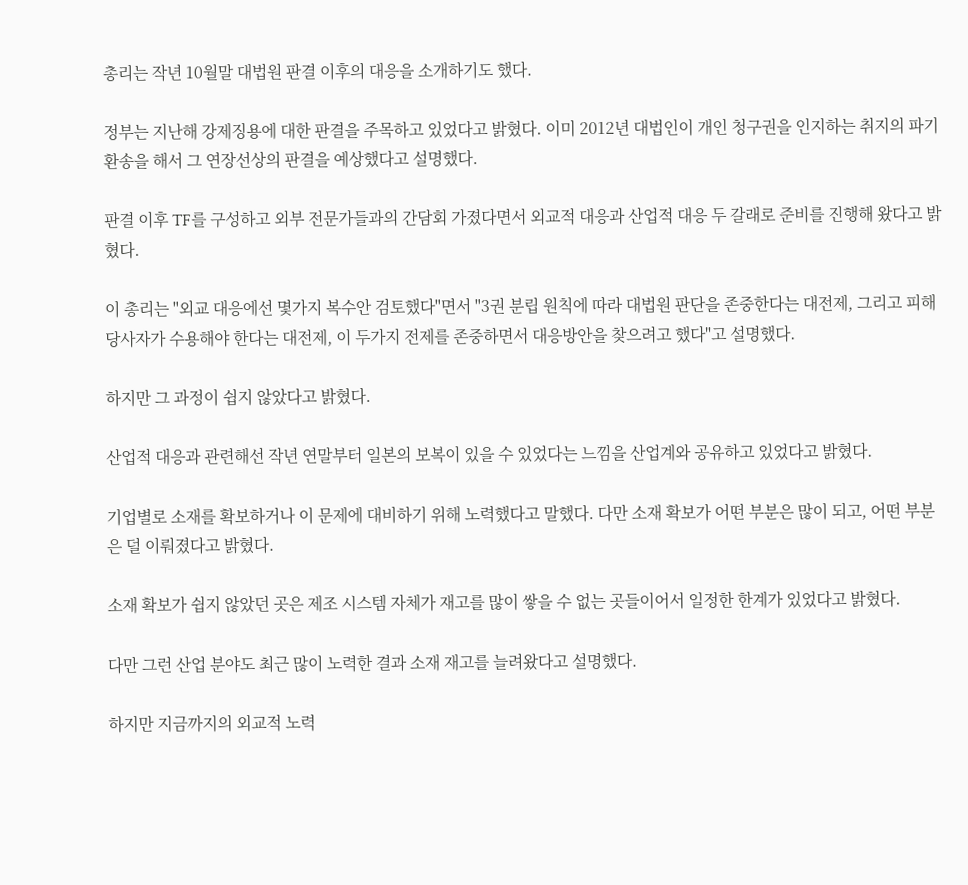총리는 작년 10월말 대법원 판결 이후의 대응을 소개하기도 했다.

정부는 지난해 강제징용에 대한 판결을 주목하고 있었다고 밝혔다. 이미 2012년 대법인이 개인 청구권을 인지하는 취지의 파기환송을 해서 그 연장선상의 판결을 예상했다고 설명했다.

판결 이후 TF를 구성하고 외부 전문가들과의 간담회 가졌다면서 외교적 대응과 산업적 대응 두 갈래로 준비를 진행해 왔다고 밝혔다.

이 총리는 "외교 대응에선 몇가지 복수안 검토했다"면서 "3권 분립 원칙에 따라 대법원 판단을 존중한다는 대전제, 그리고 피해 당사자가 수용해야 한다는 대전제, 이 두가지 전제를 존중하면서 대응방안을 찾으려고 했다"고 설명했다.

하지만 그 과정이 쉽지 않았다고 밝혔다.

산업적 대응과 관련해선 작년 연말부터 일본의 보복이 있을 수 있었다는 느낌을 산업계와 공유하고 있었다고 밝혔다.

기업별로 소재를 확보하거나 이 문제에 대비하기 위해 노력했다고 말했다. 다만 소재 확보가 어떤 부분은 많이 되고, 어떤 부분은 덜 이뤄졌다고 밝혔다.

소재 확보가 쉽지 않았던 곳은 제조 시스템 자체가 재고를 많이 쌓을 수 없는 곳들이어서 일정한 한계가 있었다고 밝혔다.

다만 그런 산업 분야도 최근 많이 노력한 결과 소재 재고를 늘려왔다고 설명했다.

하지만 지금까지의 외교적 노력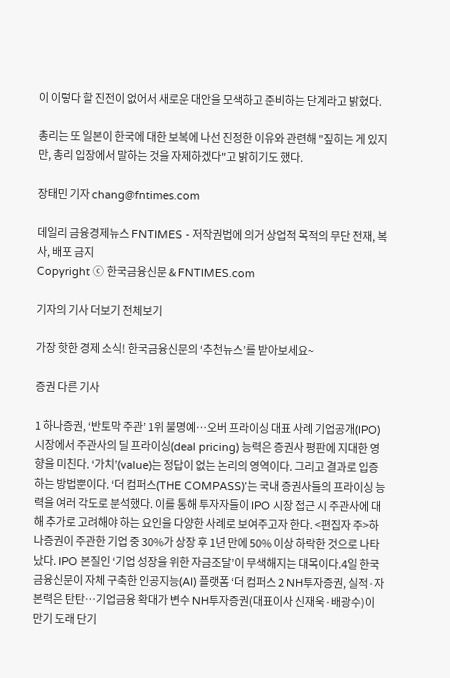이 이렇다 할 진전이 없어서 새로운 대안을 모색하고 준비하는 단계라고 밝혔다.

총리는 또 일본이 한국에 대한 보복에 나선 진정한 이유와 관련해 "짚히는 게 있지만, 총리 입장에서 말하는 것을 자제하겠다"고 밝히기도 했다.

장태민 기자 chang@fntimes.com

데일리 금융경제뉴스 FNTIMES - 저작권법에 의거 상업적 목적의 무단 전재, 복사, 배포 금지
Copyright ⓒ 한국금융신문 & FNTIMES.com

기자의 기사 더보기 전체보기

가장 핫한 경제 소식! 한국금융신문의 ‘추천뉴스’를 받아보세요~

증권 다른 기사

1 하나증권, ‘반토막 주관’ 1위 불명예…오버 프라이싱 대표 사례 기업공개(IPO) 시장에서 주관사의 딜 프라이싱(deal pricing) 능력은 증권사 평판에 지대한 영향을 미친다. ‘가치’(value)는 정답이 없는 논리의 영역이다. 그리고 결과로 입증하는 방법뿐이다. ‘더 컴퍼스(THE COMPASS)’는 국내 증권사들의 프라이싱 능력을 여러 각도로 분석했다. 이를 통해 투자자들이 IPO 시장 접근 시 주관사에 대해 추가로 고려해야 하는 요인을 다양한 사례로 보여주고자 한다. <편집자 주>하나증권이 주관한 기업 중 30%가 상장 후 1년 만에 50% 이상 하락한 것으로 나타났다. IPO 본질인 ‘기업 성장을 위한 자금조달’이 무색해지는 대목이다.4일 한국금융신문이 자체 구축한 인공지능(AI) 플랫폼 ‘더 컴퍼스 2 NH투자증권, 실적·자본력은 탄탄…기업금융 확대가 변수 NH투자증권(대표이사 신재욱·배광수)이 만기 도래 단기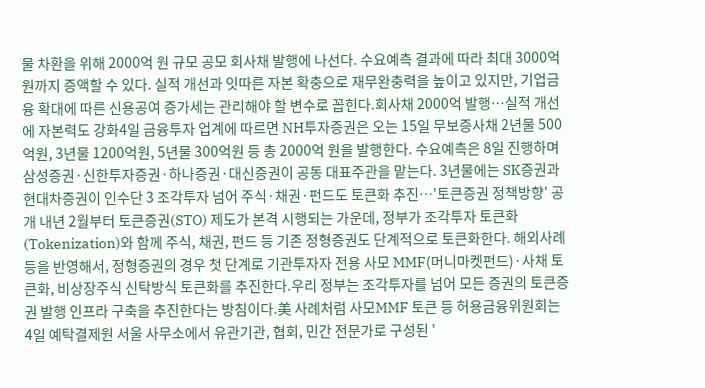물 차환을 위해 2000억 원 규모 공모 회사채 발행에 나선다. 수요예측 결과에 따라 최대 3000억 원까지 증액할 수 있다. 실적 개선과 잇따른 자본 확충으로 재무완충력을 높이고 있지만, 기업금융 확대에 따른 신용공여 증가세는 관리해야 할 변수로 꼽힌다.회사채 2000억 발행…실적 개선에 자본력도 강화4일 금융투자 업계에 따르면 NH투자증권은 오는 15일 무보증사채 2년물 500억원, 3년물 1200억원, 5년물 300억원 등 총 2000억 원을 발행한다. 수요예측은 8일 진행하며 삼성증권·신한투자증권·하나증권·대신증권이 공동 대표주관을 맡는다. 3년물에는 SK증권과 현대차증권이 인수단 3 조각투자 넘어 주식·채권·펀드도 토큰화 추진…'토큰증권 정책방향' 공개 내년 2월부터 토큰증권(STO) 제도가 본격 시행되는 가운데, 정부가 조각투자 토큰화(Tokenization)와 함께 주식, 채권, 펀드 등 기존 정형증권도 단계적으로 토큰화한다. 해외사례 등을 반영해서, 정형증권의 경우 첫 단계로 기관투자자 전용 사모 MMF(머니마켓펀드)·사채 토큰화, 비상장주식 신탁방식 토큰화를 추진한다.우리 정부는 조각투자를 넘어 모든 증권의 토큰증권 발행 인프라 구축을 추진한다는 방침이다.美 사례처럼 사모MMF 토큰 등 허용금융위원회는 4일 예탁결제원 서울 사무소에서 유관기관, 협회, 민간 전문가로 구성된 '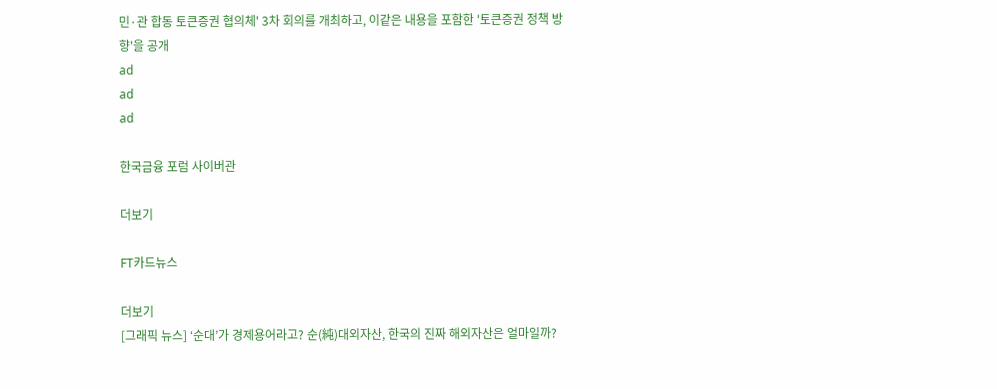민·관 합동 토큰증권 협의체' 3차 회의를 개최하고, 이같은 내용을 포함한 '토큰증권 정책 방향'을 공개
ad
ad
ad

한국금융 포럼 사이버관

더보기

FT카드뉴스

더보기
[그래픽 뉴스] ‘순대’가 경제용어라고? 순(純)대외자산, 한국의 진짜 해외자산은 얼마일까?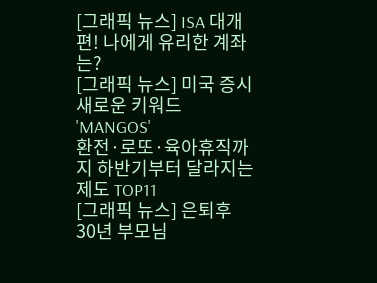[그래픽 뉴스] ISA 대개편! 나에게 유리한 계좌는?
[그래픽 뉴스] 미국 증시 새로운 키워드 'MANGOS'
환전·로또·육아휴직까지 하반기부터 달라지는 제도 TOP11
[그래픽 뉴스] 은퇴후 30년 부모님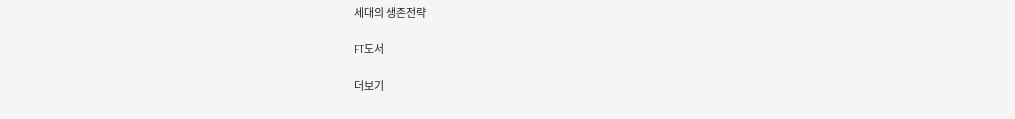세대의 생존전략

FT도서

더보기